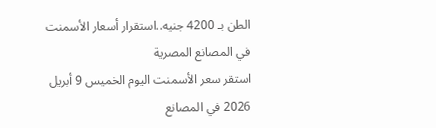الطن بـ 4200 جنيه..استقرار أسعار الأسمنت في المصانع المصرية
استقر سعر الأسمنت اليوم الخميس 9 أبريل 2026 في المصانع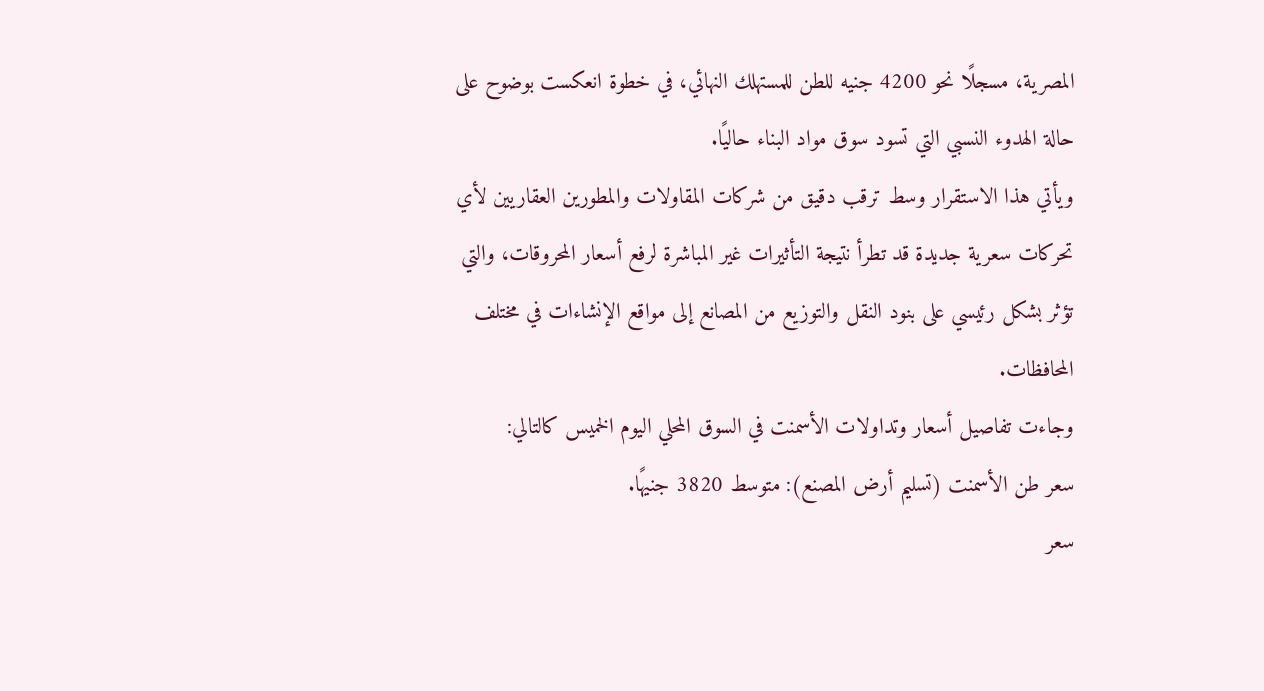المصرية، مسجلًا نحو 4200 جنيه للطن للمستهلك النهائي، في خطوة انعكست بوضوح على حالة الهدوء النسبي التي تسود سوق مواد البناء حاليًا.
ويأتي هذا الاستقرار وسط ترقب دقيق من شركات المقاولات والمطورين العقاريين لأي تحركات سعرية جديدة قد تطرأ نتيجة التأثيرات غير المباشرة لرفع أسعار المحروقات، والتي تؤثر بشكل رئيسي على بنود النقل والتوزيع من المصانع إلى مواقع الإنشاءات في مختلف المحافظات.
وجاءت تفاصيل أسعار وتداولات الأسمنت في السوق المحلي اليوم الخميس كالتالي:
سعر طن الأسمنت (تسليم أرض المصنع): متوسط 3820 جنيهًا.
سعر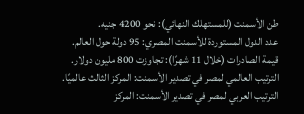طن الأسمنت (للمستهلك النهائي): نحو 4200 جنيه.
عدد الدول المستوردة للأسمنت المصري: 95 دولة حول العالم.
قيمة الصادرات (خلال 11 شهرًا): تجاوزت 800 مليون دولار.
الترتيب العالمي لمصر في تصدير الأسمنت: المركز الثالث عالميًا.
الترتيب العربي لمصر في تصدير الأسمنت: المركز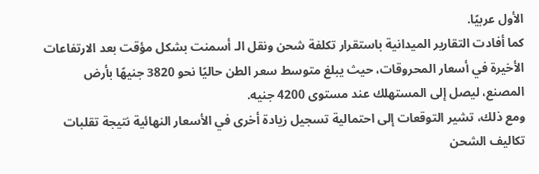الأول عربيًا.
كما أفادت التقارير الميدانية باستقرار تكلفة شحن ونقل الـ أسمنت بشكل مؤقت بعد الارتفاعات الأخيرة في أسعار المحروقات، حيث يبلغ متوسط سعر الطن حاليًا نحو 3820 جنيهًا بأرض المصنع، ليصل إلى المستهلك عند مستوى 4200 جنيه.
ومع ذلك، تشير التوقعات إلى احتمالية تسجيل زيادة أخرى في الأسعار النهائية نتيجة تقلبات تكاليف الشحن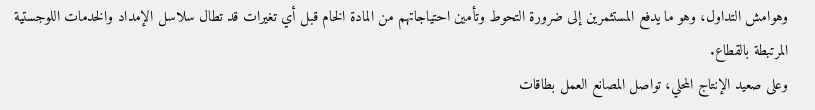وهوامش التداول، وهو ما يدفع المستثمرين إلى ضرورة التحوط وتأمين احتياجاتهم من المادة الخام قبل أي تغيرات قد تطال سلاسل الإمداد والخدمات اللوجستية المرتبطة بالقطاع.
وعلى صعيد الإنتاج المحلي، تواصل المصانع العمل بطاقات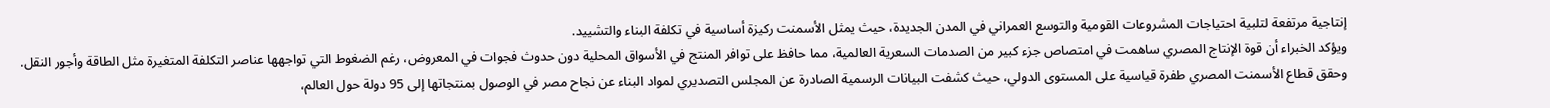إنتاجية مرتفعة لتلبية احتياجات المشروعات القومية والتوسع العمراني في المدن الجديدة، حيث يمثل الأسمنت ركيزة أساسية في تكلفة البناء والتشييد.
ويؤكد الخبراء أن قوة الإنتاج المصري ساهمت في امتصاص جزء كبير من الصدمات السعرية العالمية، مما حافظ على توافر المنتج في الأسواق المحلية دون حدوث فجوات في المعروض، رغم الضغوط التي تواجهها عناصر التكلفة المتغيرة مثل الطاقة وأجور النقل.
وحقق قطاع الأسمنت المصري طفرة قياسية على المستوى الدولي، حيث كشفت البيانات الرسمية الصادرة عن المجلس التصديري لمواد البناء عن نجاح مصر في الوصول بمنتجاتها إلى 95 دولة حول العالم،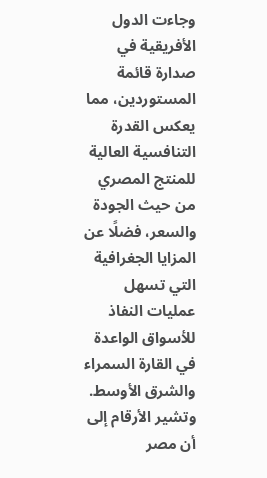وجاءت الدول الأفريقية في صدارة قائمة المستوردين، مما يعكس القدرة التنافسية العالية للمنتج المصري من حيث الجودة والسعر، فضلًا عن المزايا الجغرافية التي تسهل عمليات النفاذ للأسواق الواعدة في القارة السمراء والشرق الأوسط.
وتشير الأرقام إلى أن مصر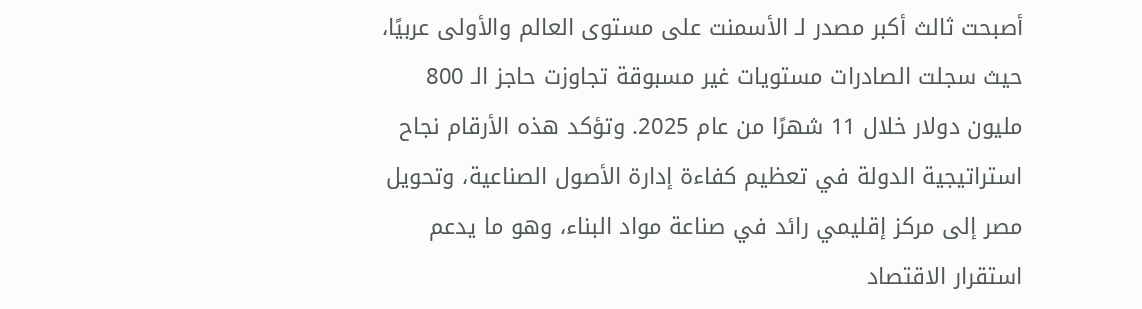أصبحت ثالث أكبر مصدر لـ الأسمنت على مستوى العالم والأولى عربيًا، حيث سجلت الصادرات مستويات غير مسبوقة تجاوزت حاجز الـ 800 مليون دولار خلال 11 شهرًا من عام 2025. وتؤكد هذه الأرقام نجاح استراتيجية الدولة في تعظيم كفاءة إدارة الأصول الصناعية، وتحويل مصر إلى مركز إقليمي رائد في صناعة مواد البناء، وهو ما يدعم استقرار الاقتصاد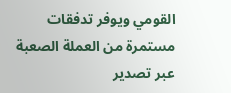القومي ويوفر تدفقات مستمرة من العملة الصعبة عبر تصدير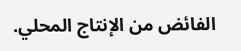الفائض من الإنتاج المحلي.